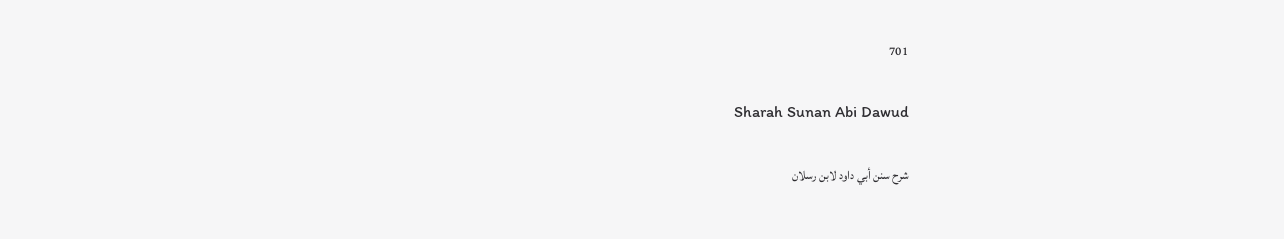701

Sharah Sunan Abi Dawud

شرح سنن أبي داود لابن رسلان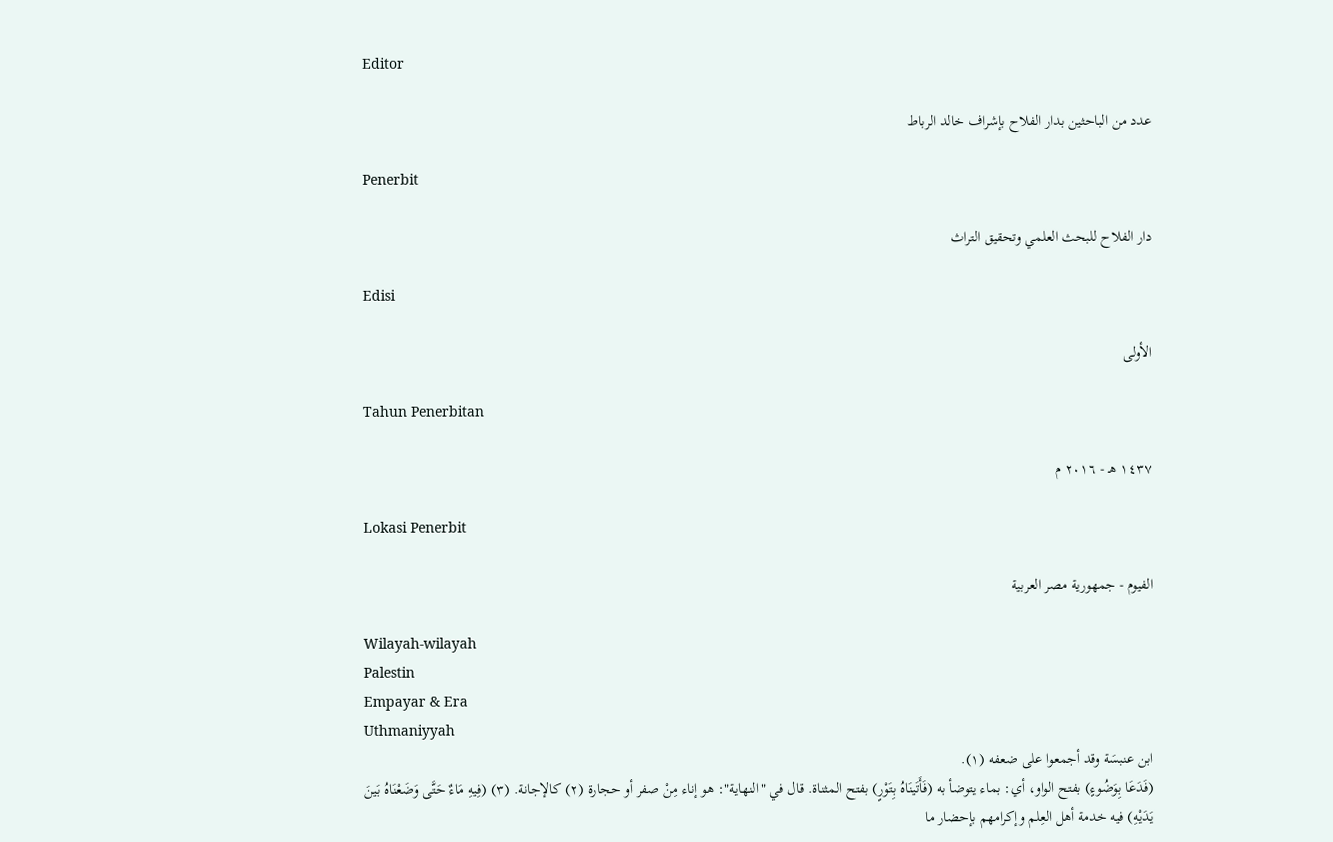Editor

عدد من الباحثين بدار الفلاح بإشراف خالد الرباط

Penerbit

دار الفلاح للبحث العلمي وتحقيق التراث

Edisi

الأولى

Tahun Penerbitan

١٤٣٧ هـ - ٢٠١٦ م

Lokasi Penerbit

الفيوم - جمهورية مصر العربية

Wilayah-wilayah
Palestin
Empayar & Era
Uthmaniyyah
ابن عنبسَة وقد أجمعوا على ضعفه (١).
(فَدَعَا بِوَضُوءٍ) بفتح الواو، أي: بماء يتوضأ به (فَأَتَينَاهُ بِتَوْرٍ) بفتح المثناة. قال في "النهاية": هو إناء مِنْ صفر أو حجارة (٢) كالإجانة. (٣) (فِيهِ مَاءٌ حَتَّى وَضَعْنَاهُ بَينَ يَدَيْهِ) فيه خدمة أهل العِلم وإكرامهم بإحضار ما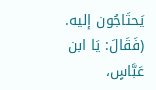يَحتَاجُون إليه.
(فَقَالَ: يَا ابن عَبَّاسٍ،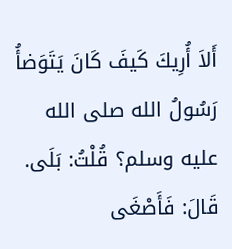أَلاَ أُرِيكَ كَيفَ كَانَ يَتَوَضأُ رَسُولُ الله صلى الله عليه وسلم؟ قُلْتُ: بَلَى. قَالَ: فَأَصْغَى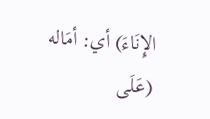الإِنَاءَ) أي: أمَاله (عَلَى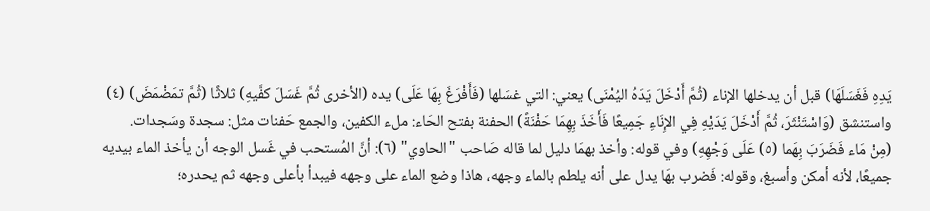يَدِهِ فَغَسَلَهَا) قبل أن يدخلها الإناء (ثُمَّ أَدْخَلَ يَدَهُ اليُمْنَى) يعني: التي غسَلها (فَأَفْرَغَ بِهَا عَلَى) يده (الأخرى ثُمَّ غَسَلَ كفَّيهِ) ثلاثًا (ثُمَّ تمَضْمَضَ) (٤) واستنشق (وَاسْتَنْثَرَ، ثُمَّ أَدْخَلَ يَدَيْهِ فِي الإِنَاءِ جَمِيعًا فَأَخَذَ بِهِمَا حَفْنَةً) الحفنة بفتح الحَاء: ملء الكفين، والجمع حَفنات مثل: سجدة وسَجدات.
(مِنْ مَاء فَضَرَبَ بِهَما (٥) عَلَى وَجْهِهِ) وفي قوله: وأخذ بهمَا دليل لما قاله صَاحب "الحاوي" (٦): أنَّ المُستحب في غَسل الوجه أن يأخذ الماء بيديه جميعًا، لأنه أمكن وأسبغ، وقوله: فَضرب بهَا يدل على أنه يلطم بالماء وجهه، هاذا وضع الماء على وجهه فيبدأ بأعلى وجهه ثم يحدره؛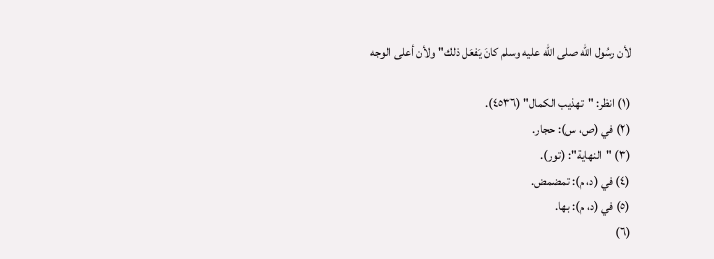لأن رسُول الله صلى الله عليه وسلم كانَ يَفعَل ذلك" ولأن أعلى الوجه

(١) انظر: "تهذيب الكمال" (٤٥٣٦).
(٢) في (ص، س): حجار.
(٣) "النهاية": (تور).
(٤) في (د، م): تمضمض.
(٥) في (د، م): بها.
(٦)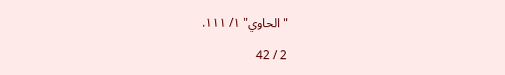"الحاوي" ١/ ١١١.

2 / 42